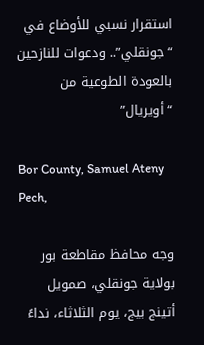استقرار نسبي للأوضاع في “جونقلي”.. ودعوات للنازحين بالعودة الطوعية من “أويريال”

Bor County, Samuel Ateny Pech,

وجه محافظ مقاطعة بور بولاية جونقلي، صمويل أتينج بيج، يوم الثلاثاء، نداءً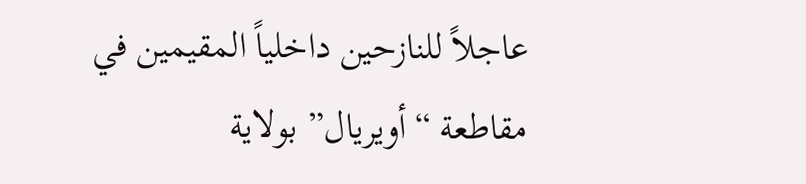عاجلاً للنازحين داخلياً المقيمين في مقاطعة “أويريال” بولاية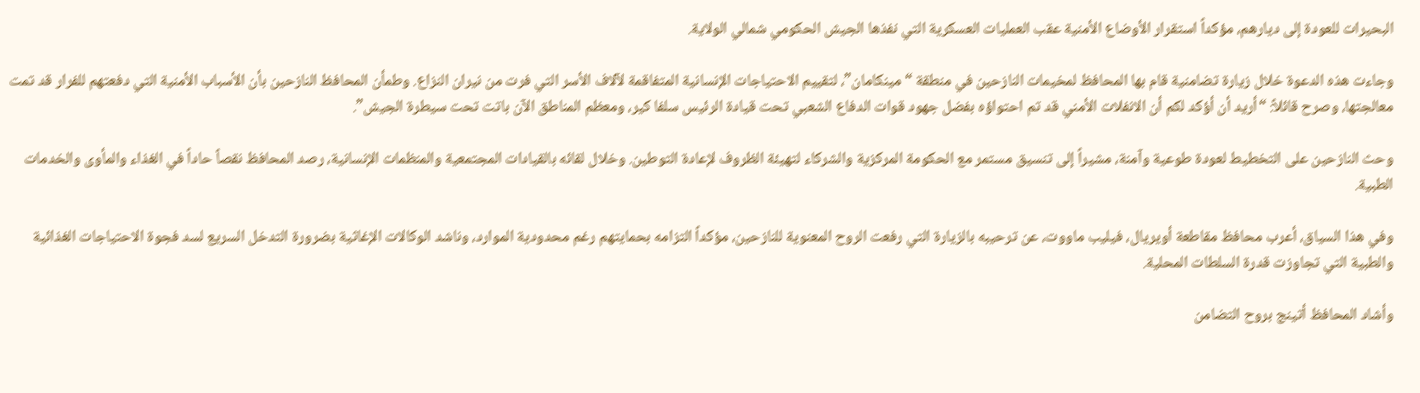البحيرات للعودة إلى ديارهم، مؤكداً استقرار الأوضاع الأمنية عقب العمليات العسكرية التي نفذها الجيش الحكومي شمالي الولاية.

وجاءت هذه الدعوة خلال زيارة تضامنية قام بها المحافظ لمخيمات النازحين في منطقة “مينكامان”، لتقييم الاحتياجات الإنسانية المتفاقمة لآلاف الأسر التي فرت من نيران النزاع. وطمأن المحافظ النازحين بأن الأسباب الأمنية التي دفعتهم للفرار قد تمت معالجتها، وصرح قائلاً: “أريد أن أؤكد لكم أن الانفلات الأمني قد تم احتواؤه بفضل جهود قوات الدفاع الشعبي تحت قيادة الرئيس سلفا كير، ومعظم المناطق الآن باتت تحت سيطرة الجيش”.

وحث النازحين على التخطيط لعودة طوعية وآمنة، مشيراً إلى تنسيق مستمر مع الحكومة المركزية والشركاء لتهيئة الظروف لإعادة التوطين. وخلال لقائه بالقيادات المجتمعية والمنظمات الإنسانية، رصد المحافظ نقصاً حاداً في الغذاء والمأوى والخدمات الطبية.

وفي هذا السياق، أعرب محافظ مقاطعة أويريال، فيليب ماووت، عن ترحيبه بالزيارة التي رفعت الروح المعنوية للنازحين، مؤكداً التزامه بحمايتهم رغم محدودية الموارد، وناشد الوكالات الإغاثية بضرورة التدخل السريع لسد فجوة الاحتياجات الغذائية والطبية التي تجاوزت قدرة السلطات المحلية.

وأشاد المحافظ أتينج بروح التضامن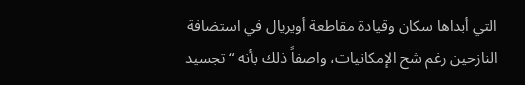التي أبداها سكان وقيادة مقاطعة أويريال في استضافة النازحين رغم شح الإمكانيات، واصفاً ذلك بأنه “تجسيد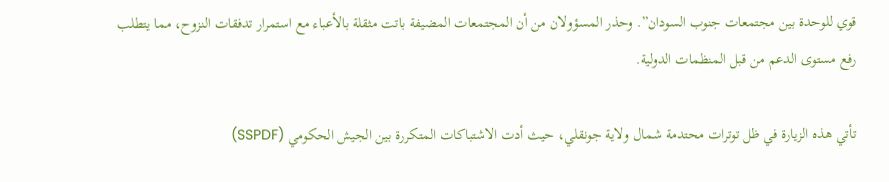قوي للوحدة بين مجتمعات جنوب السودان”. وحذر المسؤولان من أن المجتمعات المضيفة باتت مثقلة بالأعباء مع استمرار تدفقات النزوح، مما يتطلب رفع مستوى الدعم من قبل المنظمات الدولية.

تأتي هذه الزيارة في ظل توترات محتدمة شمال ولاية جونقلي، حيث أدت الاشتباكات المتكررة بين الجيش الحكومي (SSPDF)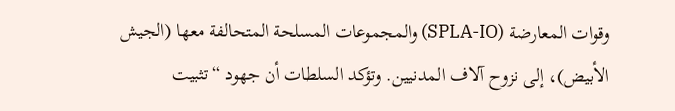وقوات المعارضة (SPLA-IO) والمجموعات المسلحة المتحالفة معها (الجيش الأبيض)، إلى نزوح آلاف المدنيين. وتؤكد السلطات أن جهود “تثبيت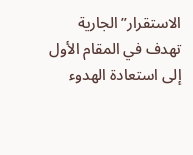الاستقرار” الجارية تهدف في المقام الأول إلى استعادة الهدوء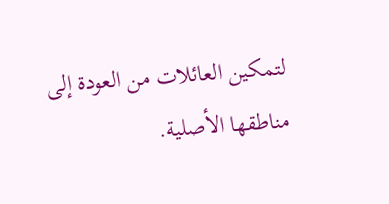لتمكين العائلات من العودة إلى مناطقها الأصلية.